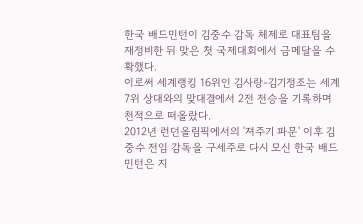한국 배드민턴이 김중수 감독 체제로 대표팀을 재정비한 뒤 맞은 첫 국제대회에서 금메달을 수확했다.
이로써 세계랭킹 16위인 김사랑-김기정조는 세계 7위 상대와의 맞대결에서 2전 전승을 기록하며 천적으로 떠올랐다.
2012년 런던올림픽에서의 '져주기 파문' 이후 김중수 전임 감독을 구세주로 다시 모신 한국 배드민턴은 지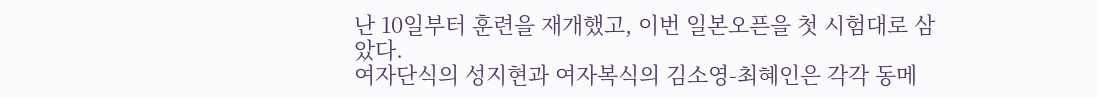난 10일부터 훈련을 재개했고, 이번 일본오픈을 첫 시험대로 삼았다.
여자단식의 성지현과 여자복식의 김소영-최혜인은 각각 동메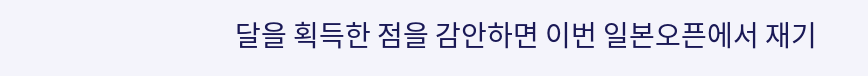달을 획득한 점을 감안하면 이번 일본오픈에서 재기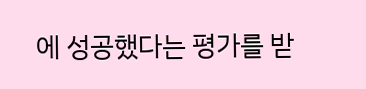에 성공했다는 평가를 받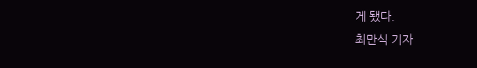게 됐다.
최만식 기자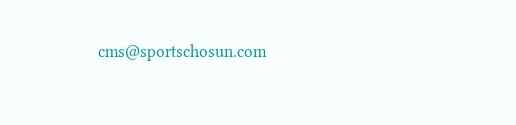cms@sportschosun.com